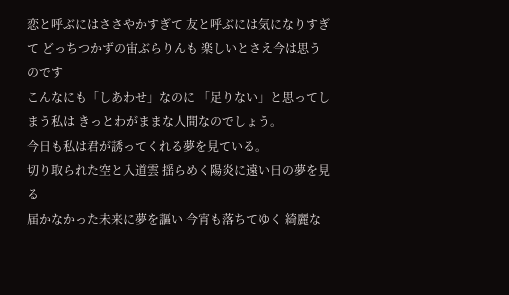恋と呼ぶにはささやかすぎて 友と呼ぶには気になりすぎて どっちつかずの宙ぶらりんも 楽しいとさえ今は思うのです
こんなにも「しあわせ」なのに 「足りない」と思ってしまう私は きっとわがままな人間なのでしょう。
今日も私は君が誘ってくれる夢を見ている。
切り取られた空と入道雲 揺らめく陽炎に遠い日の夢を見る
届かなかった未来に夢を謳い 今宵も落ちてゆく 綺麗な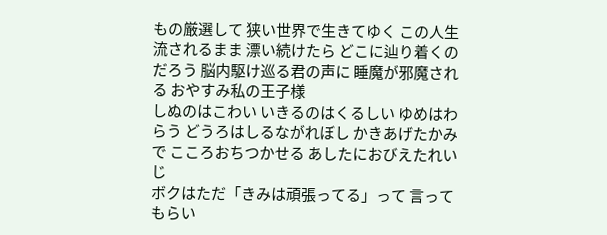もの厳選して 狭い世界で生きてゆく この人生流されるまま 漂い続けたら どこに辿り着くのだろう 脳内駆け巡る君の声に 睡魔が邪魔される おやすみ私の王子様
しぬのはこわい いきるのはくるしい ゆめはわらう どうろはしるながれぼし かきあげたかみで こころおちつかせる あしたにおびえたれいじ
ボクはただ「きみは頑張ってる」って 言ってもらい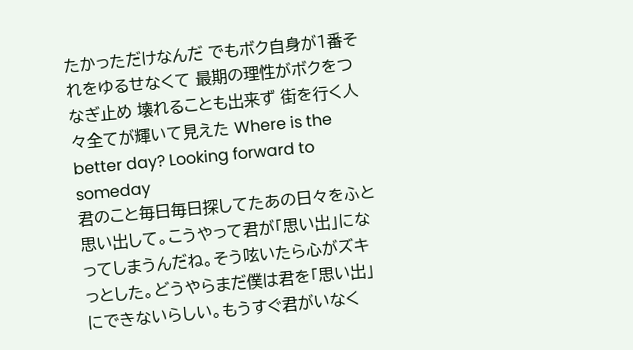たかっただけなんだ でもボク自身が1番それをゆるせなくて 最期の理性がボクをつなぎ止め 壊れることも出来ず 街を行く人々全てが輝いて見えた Where is the better day? Looking forward to someday
君のこと毎日毎日探してたあの日々をふと思い出して。こうやって君が「思い出」になってしまうんだね。そう呟いたら心がズキっとした。どうやらまだ僕は君を「思い出」にできないらしい。もうすぐ君がいなく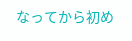なってから初め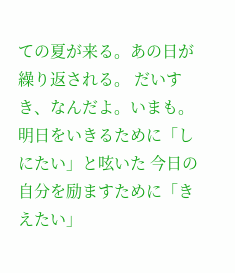ての夏が来る。あの日が繰り返される。 だいすき、なんだよ。いまも。
明日をいきるために「しにたい」と呟いた 今日の自分を励ますために「きえたい」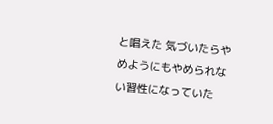と唱えた 気づいたらやめようにもやめられない習性になっていた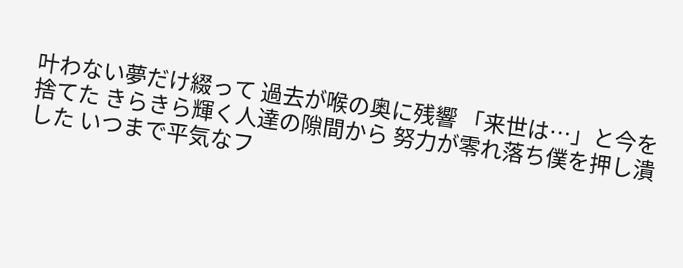叶わない夢だけ綴って 過去が喉の奥に残響 「来世は…」と今を捨てた きらきら輝く人達の隙間から 努力が零れ落ち僕を押し潰した いつまで平気なフ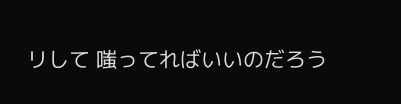リして 嗤ってればいいのだろう